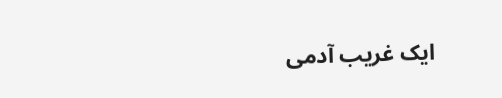ایک غریب آدمی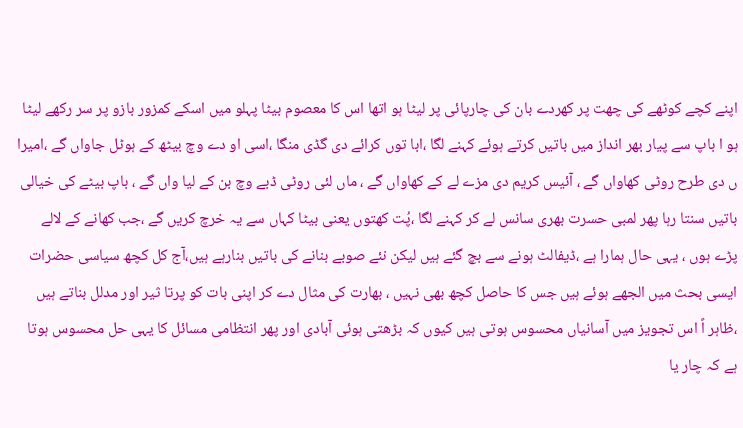اپنے کچے کوٹھے کی چھت پر کھردے بان کی چارپائی پر لیٹا ہو اتھا اس کا معصوم بیٹا پہلو میں اسکے کمزور بازو پر سر رکھے لیٹا ہو ا باپ سے پیار بھر انداز میں باتیں کرتے ہوئے کہنے لگا ،ابا توں کرائے دی گڈی منگا ،اسی او دے وچ بیٹھ کے ہوٹل جاواں گے ،امیرا ں دی طرح روٹی کھاواں گے ، آئیس کریم دی مزے لے کے کھاواں گے ، ماں لئی روٹی ڈبے وچ بن کے لیا واں گے ، باپ بیٹے کی خیالی باتیں سنتا رہا پھر لمبی حسرت بھری سانس لے کر کہنے لگا ،پُت کھتوں یعنی بیٹا کہاں سے یہ خرچ کریں گے ،جب کھانے کے لالے پڑے ہوں ، یہی حال ہمارا ہے ،ڈیفالٹ ہونے سے بچ گئے ہیں لیکن نئے صوبے بنانے کی باتیں بنارہے ہیں،آج کل کچھ سیاسی حضرات ایسی بحث میں الجھے ہوئے ہیں جس کا حاصل کچھ بھی نہیں ، بھارت کی مثال دے کر اپنی بات کو پرتا ثیر اور مدلل بناتے ہیں ،ظاہر اً اس تجویز میں آسانیاں محسوس ہوتی ہیں کیوں کہ بڑھتی ہوئی آبادی اور پھر انتظامی مسائل کا یہی حل محسوس ہوتا ہے کہ چار یا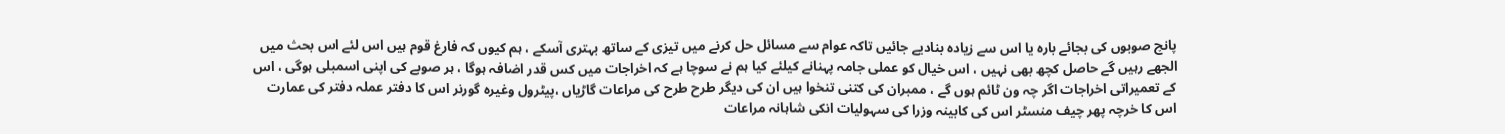پانچ صوبوں کی بجائے بارہ یا اس سے زیادہ بنادیے جائیں تاکہ عوام سے مسائل حل کرنے میں تیزی کے ساتھ بہتری آسکے ، ہم کیوں کہ فارغ قوم ہیں اس لئے اس بحث میں الجھے رہیں گے حاصل کچھ بھی نہیں ، اس خیال کو عملی جامہ پہنانے کیلئے کیا ہم نے سوچا ہے کہ اخراجات میں کس قدر اضافہ ہوگا ، ہر صوبے کی اپنی اسمبلی ہوگی ، اس کے تعمیراتی اخراجات اگر چہ ون ٹائم ہوں گے ، ممبران کی کتنی تنخوا ہیں ان کی دیگر طرح طرح کی مراعات گاڑیاں ،پیٹرول وغیرہ گورنر اس کا دفتر عملہ دفتر کی عمارت اس کا خرچہ پھر چیف منسٹر اس کی کابینہ وزرا کی سہولیات انکی شاہانہ مراعات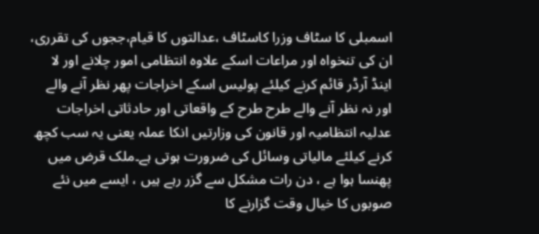اسمبلی کا سٹاف وزرا کاسٹاف ،عدالتوں کا قیام،ججوں کی تقرری، ان کی تنخواہ اور مراعات اسکے علاوہ انتظامی امور چلانے اور لا اینڈ آرڈر قائم کرنے کیلئے پولیس اسکے اخراجات پھر نظر آنے والے اور نہ نظر آنے والے طرح طرح کے واقعاتی اور حادثاتی اخراجات عدلیہ انتظامیہ اور قانون کی وزارتیں انکا عملہ یعنی یہ سب کچھ کرنے کیلئے مالیاتی وسائل کی ضرورت ہوتی ہے۔ملک قرض میں پھنسا ہوا ہے ، دن رات مشکل سے گزر رہے ہیں ، ایسے میں نئے صوبوں کا خیال وقت گزارنے کا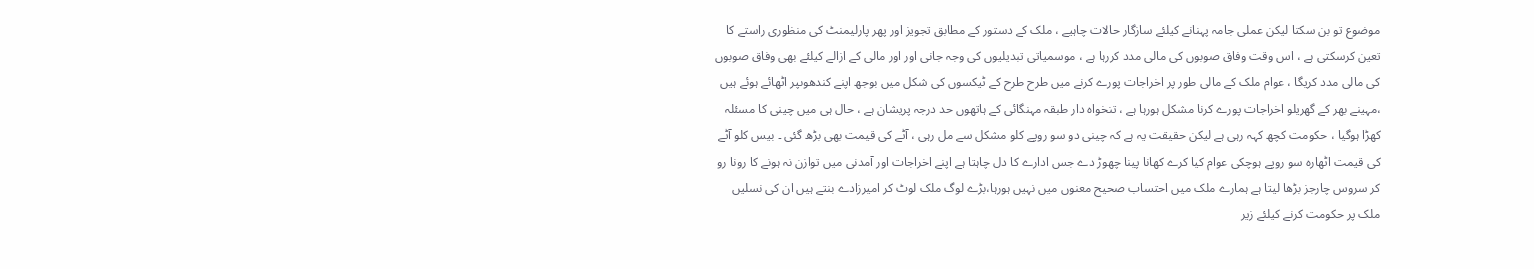موضوع تو بن سکتا لیکن عملی جامہ پہنانے کیلئے سازگار حالات چاہیے ، ملک کے دستور کے مطابق تجویز اور پھر پارلیمنٹ کی منظوری راستے کا تعین کرسکتی ہے ، اس وقت وفاق صوبوں کی مالی مدد کررہا ہے ، موسمیاتی تبدیلیوں کی وجہ جانی اور اور مالی کے ازالے کیلئے بھی وفاق صوبوں کی مالی مدد کریگا ، عوام ملک کے مالی طور پر اخراجات پورے کرنے میں طرح طرح کے ٹیکسوں کی شکل میں بوجھ اپنے کندھوںپر اٹھائے ہوئے ہیں ،مہینے بھر کے گھریلو اخراجات پورے کرنا مشکل ہورہا ہے ، تنخواہ دار طبقہ مہنگائی کے ہاتھوں حد درجہ پریشان ہے ، حال ہی میں چینی کا مسئلہ کھڑا ہوگیا ، حکومت کچھ کہہ رہی ہے لیکن حقیقت یہ ہے کہ چینی دو سو روپے کلو مشکل سے مل رہی ، آٹے کی قیمت بھی بڑھ گئی ۔ بیس کلو آٹے کی قیمت اٹھارہ سو روپے ہوچکی عوام کیا کرے کھانا پینا چھوڑ دے جس ادارے کا دل چاہتا ہے اپنے اخراجات اور آمدنی میں توازن نہ ہونے کا رونا رو کر سروس چارجز بڑھا لیتا ہے ہمارے ملک میں احتساب صحیح معنوں میں نہیں ہورہا،بڑے لوگ ملک لوٹ کر امیرزادے بنتے ہیں ان کی نسلیں ملک پر حکومت کرنے کیلئے زیر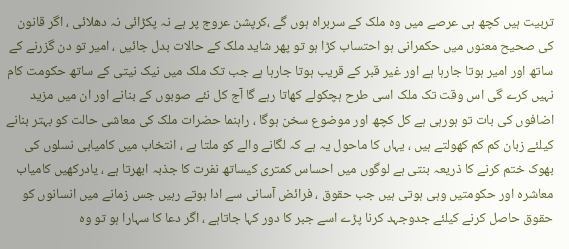تربیت ہیں کچھ ہی عرصے میں وہ ملک کے سربراہ ہوں گے ،کرپشن عروج پر ہے نہ پکڑائی نہ دھلائی ، اگر قانون کی صحیح معنوں میں حکمرانی ہو احتساب کڑا ہو تو پھر شاید ملک کے حالات بدل جائیں ، امیر تو دن گزرنے کے ساتھ اور امیر ہوتا جارہا ہے اور غیر قبر کے قریب ہوتا جارہا ہے جب تک ملک میں نیک نیتی کے ساتھ حکومت کام نہیں کرے گی اس وقت تک ملک اسی طرح ہچکولے کھاتا رہے گا آج کل نئے صوبوں کے بنانے اور ان میں مزید اضافوں کی بات تو ہورہی ہے کل کچھ اور موضوع سخن ہوگا ، راہنما حضرات ملک کی معاشی حالت کو بہتر بنانے کیلئے زبان کم کم کھولتے ہیں ، یہاں کا ماحول یہ ہے کہ لگانے والے کو ملتا ہے ، انتخاب میں کامیابی نسلوں کی بھوک ختم کرنے کا ذریعہ بنتی ہے لوگوں میں احساس کمتری کیساتھ نفرت کا جذبہ ابھرتا ہے ، یادرکھیں کامیاب معاشرہ اور حکومتیں وہی ہوتی ہیں جب حقوق ، فرائض آسانی سے ادا ہوتے رہیں جس زمانے میں انسانوں کو حقوق حاصل کرنے کیلئے جدوجہد کرنا پڑے اسے جبر کا دور کہا جاتاہے ، اگر دعا کا سہارا ہو تو وہ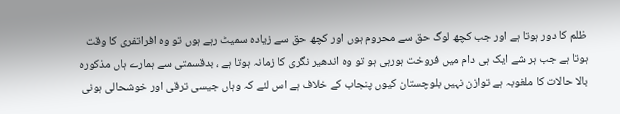ظلم کا دور ہوتا ہے اور جب کچھ لوگ حق سے محروم ہوں اور کچھ حق سے زیادہ سمیٹ رہے ہوں تو وہ افراتفری کا وقت ہوتا ہے جب ہر شے ایک ہی دام میں فروخت ہورہی ہو تو وہ اندھیر نگری کا زمانہ ہوتا ہے ، بدقسمتی سے ہمارے ہاں مذکورہ بالا حالات کا ملغوبہ ہے توازن نہیں بلوچستان کیوں پنجاب کے خلاف ہے اس لئے کہ وہاں جیسی ترقی اور خوشحالی ہونی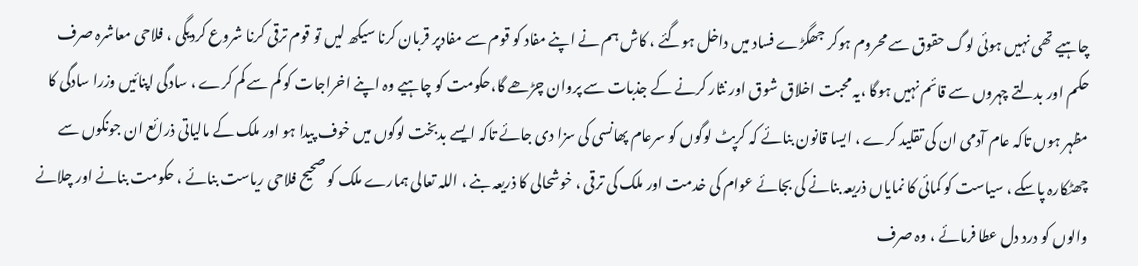چاہیے تھی نہیں ہوئی لوگ حقوق سے محروم ہوکر جھگڑے فساد میں داخل ہوگئے ، کاش ہم نے اپنے مفاد کو قوم سے مفادپر قربان کرنا سیکھ لیں تو قوم ترقی کرنا شروع کردیگی ، فلاحی معاشرہ صرف حکم اور بدلتے چہروں سے قائم نہیں ہوگا ،یہ محبت اخلاق شوق اور نثار کرنے کے جذبات سے پروان چڑھے گا،حکومت کو چاہیے وہ اپنے اخراجات کو کم سے کم کرے ، سادگی اپنائیں وزرا سادگی کا مظہر ہوں تاکہ عام آدمی ان کی تقلید کرے ، ایسا قانون بنائے کہ کرپٹ لوگوں کو سرعام پھانسی کی سزا دی جائے تاکہ ایسے بدبخت لوگوں میں خوف پیدا ہو اور ملک کے مالیاتی ذرائع ان جونکوں سے چھٹکارہ پاسکے ، سیاست کو کمائی کا نمایاں ذریعہ بنانے کی بجائے عوام کی خدمت اور ملک کی ترقی ، خوشحالی کا ذریعہ بنے ، اللہ تعالی ہمارے ملک کو صحیح فلاحی ریاست بنائے ، حکومت بنانے اور چلانے والوں کو درد دل عطا فرمائے ، وہ صرف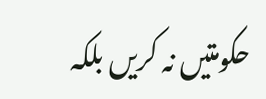حکومتیں نہ کریں بلکہ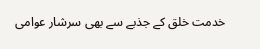خدمت خلق کے جذبے سے بھی سرشار عوامی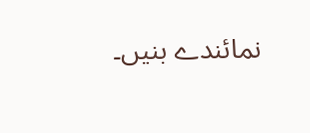نمائندے بنیں۔